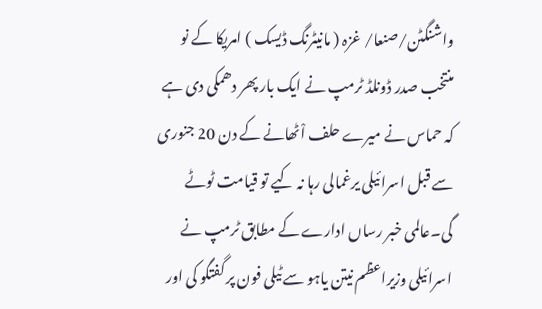واشنگٹن/صنعا/ غزہ ( مانیٹرنگ ڈیسک ) امریکا کے نو منتخب صدر ڈونلڈ ٹرمپ نے ایک بار پھر دھمکی دی ہے کہ حماس نے میرے حلف اْٹھانے کے دن 20 جنوری سے قبل اسرائیلی یرغمالی رہا نہ کیے تو قیامت ٹوٹے گی۔عالمی خبر رساں ادارے کے مطابق ٹرمپ نے اسرائیلی وزیراعظم نیتن یاہو سے ٹیلی فون پر گفتگو کی اور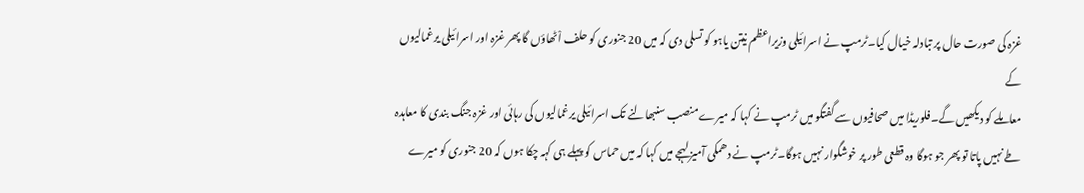غزہ کی صورت حال پر تبادلہ خیال کیا۔ٹرمپ نے اسرائیلی وزیراعظم نیتن یاہو کو تسلی دی کہ میں 20 جنوری کو حلف اْٹھاؤں گا پھر غزہ اور اسرائیلی یرغمالیوں کے
معاملے کو دیکھیں گے۔فلوریڈا میں صحافیوں سے گفتگو میں ٹرمپ نے کہا کہ میرے منصب سنبھالنے تک اسرائیلی یرغمالیوں کی رہائی اور غزہ جنگ بندی کا معاہدہ طے نہیں پاتا تو پھر جو ہوگا وہ قطعی طور پر خوشگوار نہیں ہوگا۔ٹرمپ نے دھمکی آمیز لہجے میں کہا کہ میں حماس کو پہلے ہی کہہ چکا ہوں کہ 20 جنوری کو میرے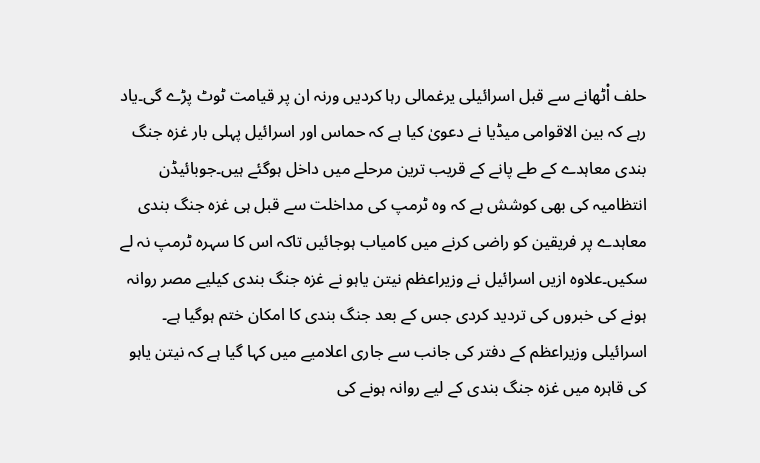حلف اْٹھانے سے قبل اسرائیلی یرغمالی رہا کردیں ورنہ ان پر قیامت ٹوٹ پڑے گی۔یاد رہے کہ بین الاقوامی میڈیا نے دعویٰ کیا ہے کہ حماس اور اسرائیل پہلی بار غزہ جنگ بندی معاہدے کے طے پانے کے قریب ترین مرحلے میں داخل ہوگئے ہیں۔جوبائیڈن انتظامیہ کی بھی کوشش ہے کہ وہ ٹرمپ کی مداخلت سے قبل ہی غزہ جنگ بندی معاہدے پر فریقین کو راضی کرنے میں کامیاب ہوجائیں تاکہ اس کا سہرہ ٹرمپ نہ لے سکیں۔علاوہ ازیں اسرائیل نے وزیراعظم نیتن یاہو نے غزہ جنگ بندی کیلیے مصر روانہ ہونے کی خبروں کی تردید کردی جس کے بعد جنگ بندی کا امکان ختم ہوگیا ہے۔ اسرائیلی وزیراعظم کے دفتر کی جانب سے جاری اعلامیے میں کہا گیا ہے کہ نیتن یاہو کی قاہرہ میں غزہ جنگ بندی کے لیے روانہ ہونے کی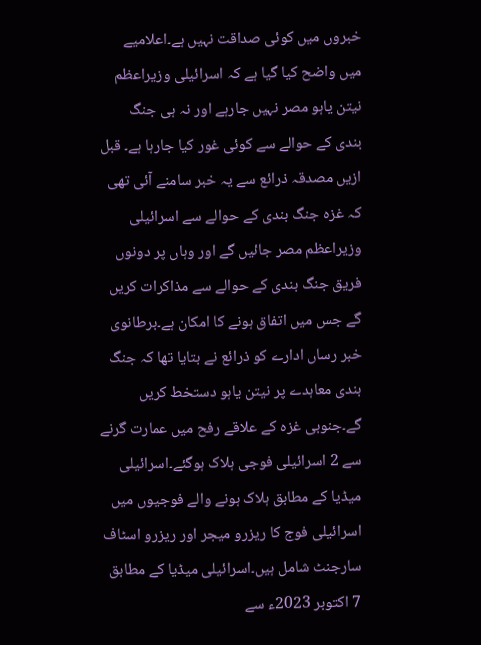خبروں میں کوئی صداقت نہیں ہے۔اعلامیے میں واضح کیا گیا ہے کہ اسرائیلی وزیراعظم نیتن یاہو مصر نہیں جارہے اور نہ ہی جنگ بندی کے حوالے سے کوئی غور کیا جارہا ہے۔ قبل ازیں مصدقہ ذرائع سے یہ خبر سامنے آئی تھی کہ غزہ جنگ بندی کے حوالے سے اسرائیلی وزیراعظم مصر جائیں گے اور وہاں پر دونوں فریق جنگ بندی کے حوالے سے مذاکرات کریں گے جس میں اتفاق ہونے کا امکان ہے۔برطانوی خبر رساں ادارے کو ذرائع نے بتایا تھا کہ جنگ بندی معاہدے پر نیتن یاہو دستخط کریں گے۔جنوبی غزہ کے علاقے رفح میں عمارت گرنے سے 2 اسرائیلی فوجی ہلاک ہوگئے۔اسرائیلی میڈیا کے مطابق ہلاک ہونے والے فوجیوں میں اسرائیلی فوج کا ریزرو میجر اور ریزرو اسٹاف سارجنٹ شامل ہیں۔اسرائیلی میڈیا کے مطابق 7 اکتوبر 2023ء سے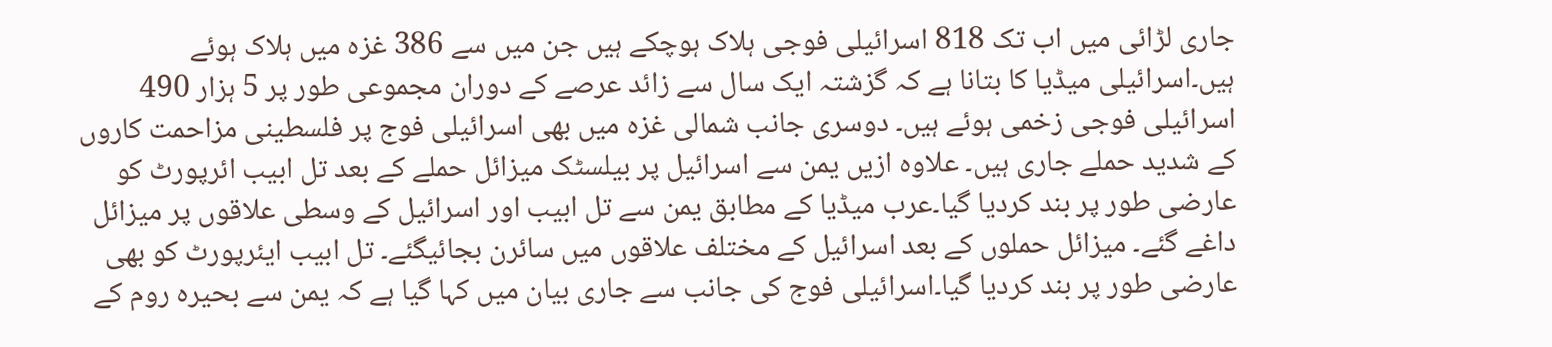جاری لڑائی میں اب تک 818 اسرائیلی فوجی ہلاک ہوچکے ہیں جن میں سے 386 غزہ میں ہلاک ہوئے ہیں۔اسرائیلی میڈیا کا بتانا ہے کہ گزشتہ ایک سال سے زائد عرصے کے دوران مجموعی طور پر 5 ہزار 490 اسرائیلی فوجی زخمی ہوئے ہیں۔ دوسری جانب شمالی غزہ میں بھی اسرائیلی فوج پر فلسطینی مزاحمت کاروں کے شدید حملے جاری ہیں۔ علاوہ ازیں یمن سے اسرائیل پر بیلسٹک میزائل حملے کے بعد تل ابیب ائرپورٹ کو عارضی طور پر بند کردیا گیا۔عرب میڈیا کے مطابق یمن سے تل ابیب اور اسرائیل کے وسطی علاقوں پر میزائل داغے گئے۔ میزائل حملوں کے بعد اسرائیل کے مختلف علاقوں میں سائرن بجائیگئے۔ تل ابیب ایئرپورٹ کو بھی عارضی طور پر بند کردیا گیا۔اسرائیلی فوج کی جانب سے جاری بیان میں کہا گیا ہے کہ یمن سے بحیرہ روم کے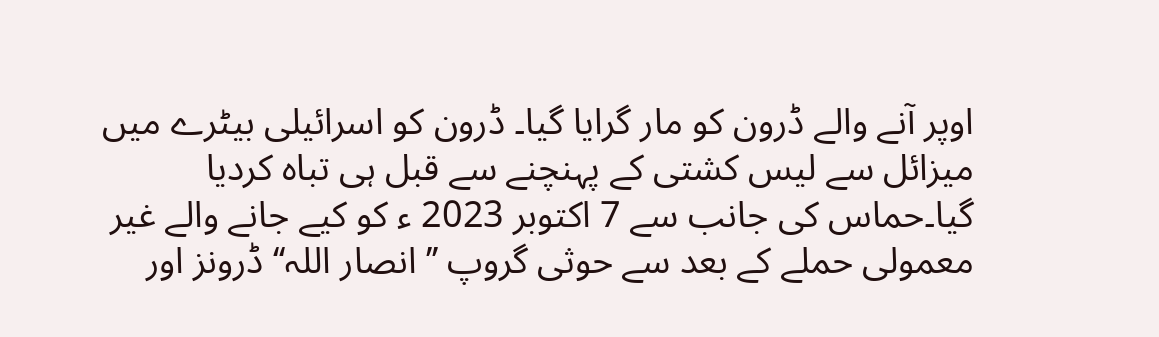اوپر آنے والے ڈرون کو مار گرایا گیا۔ ڈرون کو اسرائیلی بیٹرے میں میزائل سے لیس کشتی کے پہنچنے سے قبل ہی تباہ کردیا گیا۔حماس کی جانب سے 7 اکتوبر 2023 ء کو کیے جانے والے غیر معمولی حملے کے بعد سے حوثی گروپ ’’ انصار اللہ‘‘ ڈرونز اور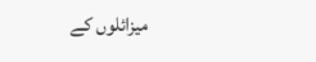میزائلوں کے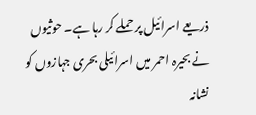ذریعے اسرائیل پر حملے کر رہا ہے۔ حوثیوں نے بحیرہ احمر میں اسرائیلی بحری جہازوں کو نشانہ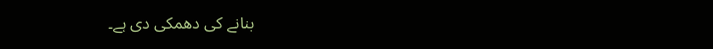بنانے کی دھمکی دی ہے۔